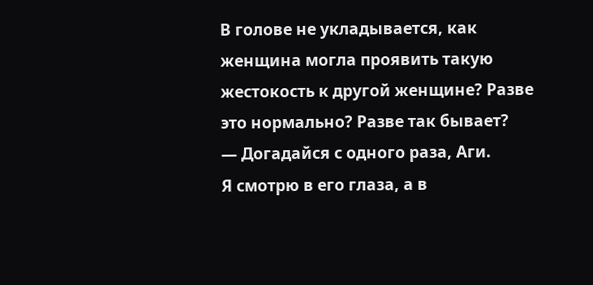В голове не укладывается, как женщина могла проявить такую жестокость к другой женщине? Разве это нормально? Разве так бывает?
— Догадайся с одного раза, Аги.
Я смотрю в его глаза, а в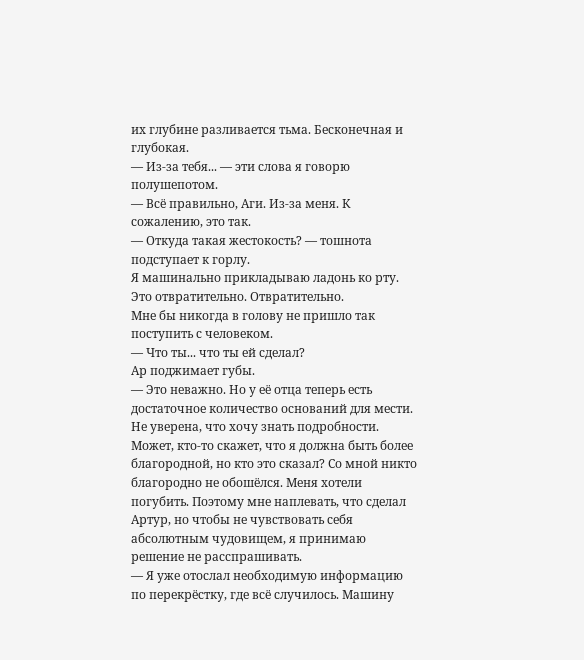их глубине разливается тьма. Бесконечная и глубокая.
— Из-за тебя... — эти слова я говорю полушепотом.
— Всё правильно, Аги. Из-за меня. К сожалению, это так.
— Откуда такая жестокость? — тошнота подступает к горлу.
Я машинально прикладываю ладонь ко рту.
Это отвратительно. Отвратительно.
Мне бы никогда в голову не пришло так поступить с человеком.
— Что ты... что ты ей сделал?
Ар поджимает губы.
— Это неважно. Но у её отца теперь есть достаточное количество оснований для мести.
Не уверена, что хочу знать подробности. Может, кто-то скажет, что я должна быть более благородной, но кто это сказал? Со мной никто благородно не обошёлся. Меня хотели погубить. Поэтому мне наплевать, что сделал Артур, но чтобы не чувствовать себя абсолютным чудовищем, я принимаю решение не расспрашивать.
— Я уже отослал необходимую информацию по перекрёстку, где всё случилось. Машину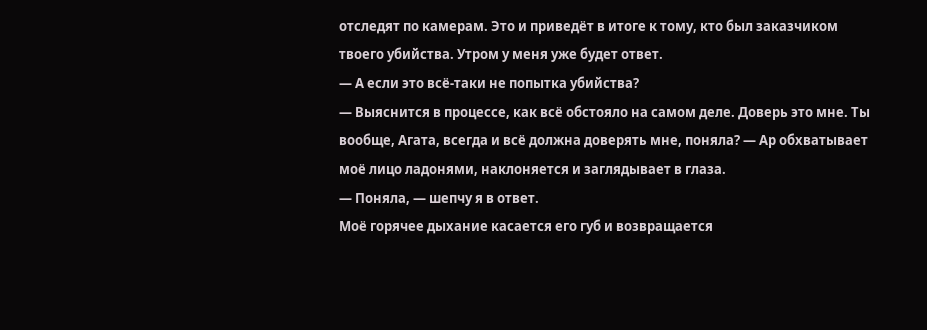отследят по камерам. Это и приведёт в итоге к тому, кто был заказчиком твоего убийства. Утром у меня уже будет ответ.
— А если это всё-таки не попытка убийства?
— Выяснится в процессе, как всё обстояло на самом деле. Доверь это мне. Ты вообще, Агата, всегда и всё должна доверять мне, поняла? — Ар обхватывает моё лицо ладонями, наклоняется и заглядывает в глаза.
— Поняла, — шепчу я в ответ.
Моё горячее дыхание касается его губ и возвращается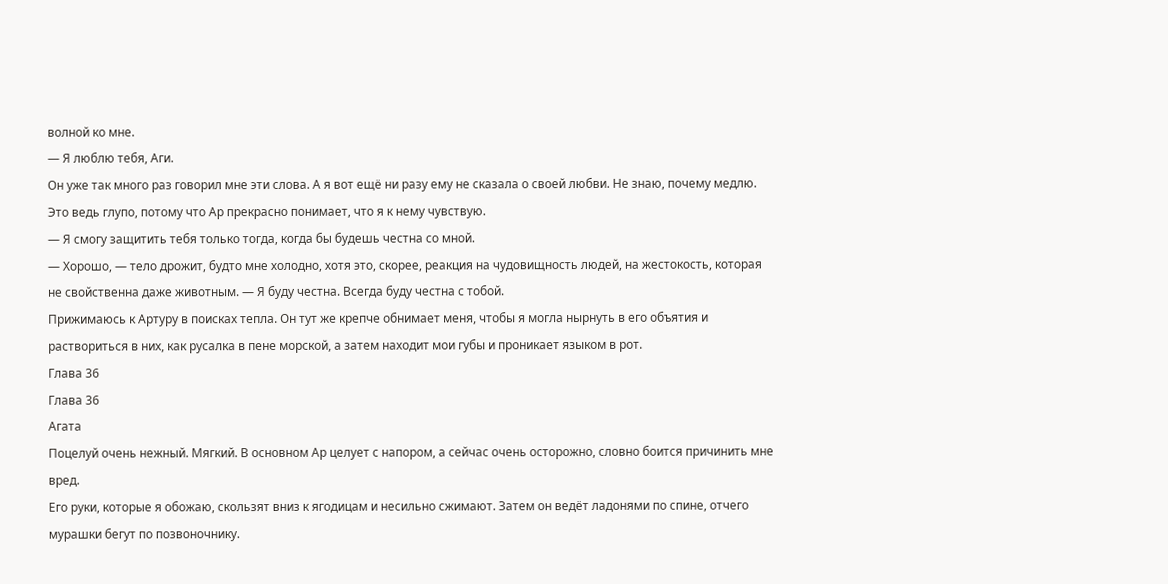волной ко мне.
— Я люблю тебя, Аги.
Он уже так много раз говорил мне эти слова. А я вот ещё ни разу ему не сказала о своей любви. Не знаю, почему медлю. Это ведь глупо, потому что Ар прекрасно понимает, что я к нему чувствую.
— Я смогу защитить тебя только тогда, когда бы будешь честна со мной.
— Хорошо, — тело дрожит, будто мне холодно, хотя это, скорее, реакция на чудовищность людей, на жестокость, которая не свойственна даже животным. — Я буду честна. Всегда буду честна с тобой.
Прижимаюсь к Артуру в поисках тепла. Он тут же крепче обнимает меня, чтобы я могла нырнуть в его объятия и раствориться в них, как русалка в пене морской, а затем находит мои губы и проникает языком в рот.
Глава 36
Глава 36
Агата
Поцелуй очень нежный. Мягкий. В основном Ар целует с напором, а сейчас очень осторожно, словно боится причинить мне вред.
Его руки, которые я обожаю, скользят вниз к ягодицам и несильно сжимают. Затем он ведёт ладонями по спине, отчего мурашки бегут по позвоночнику.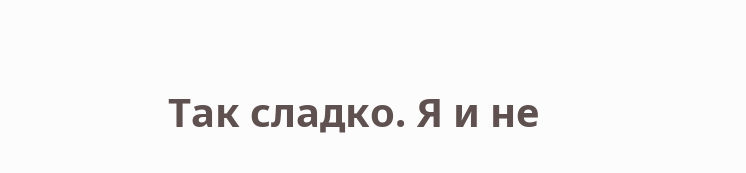Так сладко. Я и не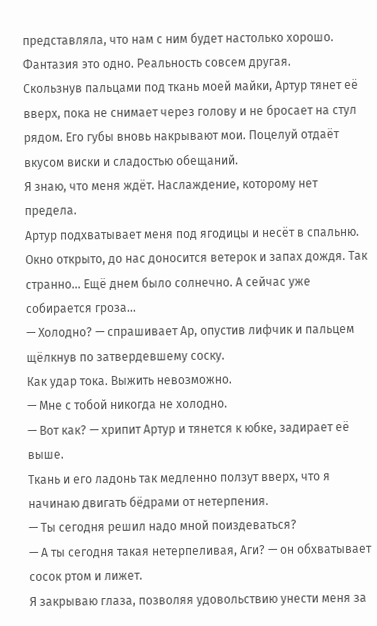представляла, что нам с ним будет настолько хорошо. Фантазия это одно. Реальность совсем другая.
Скользнув пальцами под ткань моей майки, Артур тянет её вверх, пока не снимает через голову и не бросает на стул рядом. Его губы вновь накрывают мои. Поцелуй отдаёт вкусом виски и сладостью обещаний.
Я знаю, что меня ждёт. Наслаждение, которому нет предела.
Артур подхватывает меня под ягодицы и несёт в спальню. Окно открыто, до нас доносится ветерок и запах дождя. Так странно... Ещё днем было солнечно. А сейчас уже собирается гроза...
— Холодно? — спрашивает Ар, опустив лифчик и пальцем щёлкнув по затвердевшему соску.
Как удар тока. Выжить невозможно.
— Мне с тобой никогда не холодно.
— Вот как? — хрипит Артур и тянется к юбке, задирает её выше.
Ткань и его ладонь так медленно ползут вверх, что я начинаю двигать бёдрами от нетерпения.
— Ты сегодня решил надо мной поиздеваться?
— А ты сегодня такая нетерпеливая, Аги? — он обхватывает сосок ртом и лижет.
Я закрываю глаза, позволяя удовольствию унести меня за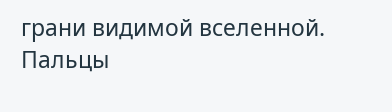грани видимой вселенной.
Пальцы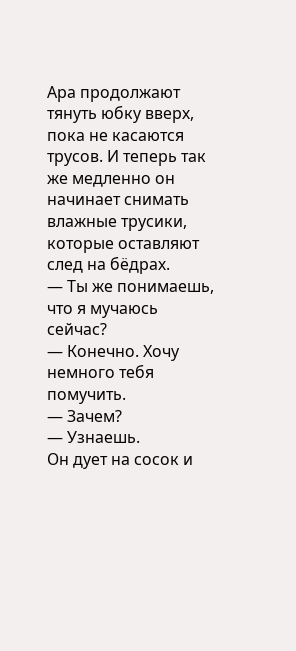Ара продолжают тянуть юбку вверх, пока не касаются трусов. И теперь так же медленно он начинает снимать влажные трусики, которые оставляют след на бёдрах.
— Ты же понимаешь, что я мучаюсь сейчас?
— Конечно. Хочу немного тебя помучить.
— Зачем?
— Узнаешь.
Он дует на сосок и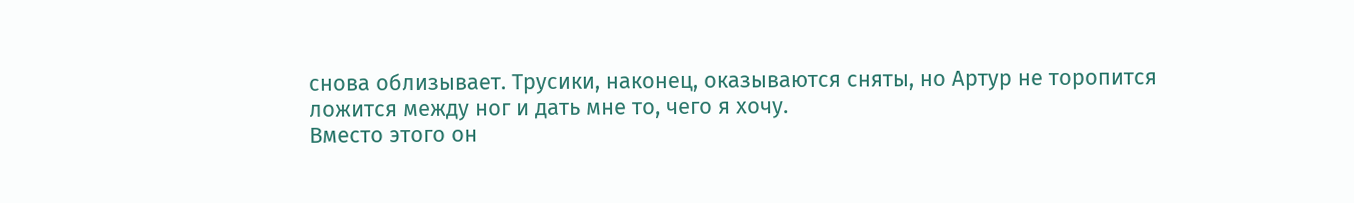снова облизывает. Трусики, наконец, оказываются сняты, но Артур не торопится ложится между ног и дать мне то, чего я хочу.
Вместо этого он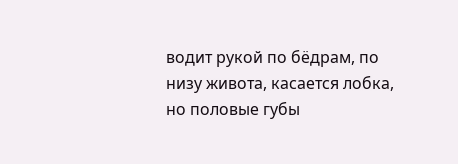водит рукой по бёдрам, по низу живота, касается лобка, но половые губы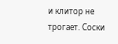и клитор не трогает. Соски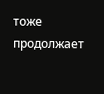тоже продолжает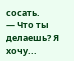сосать.
— Что ты делаешь? Я хочу...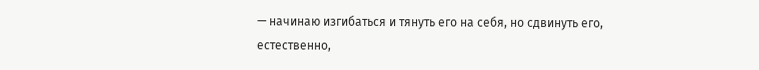— начинаю изгибаться и тянуть его на себя, но сдвинуть его, естественно,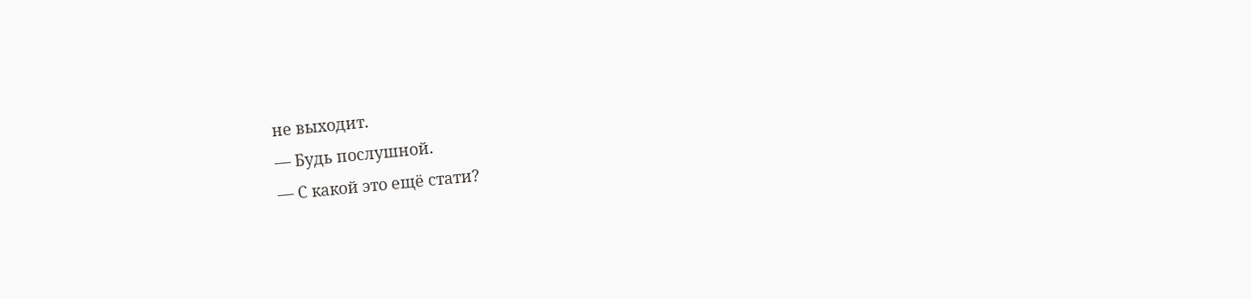не выходит.
— Будь послушной.
— С какой это ещё стати?